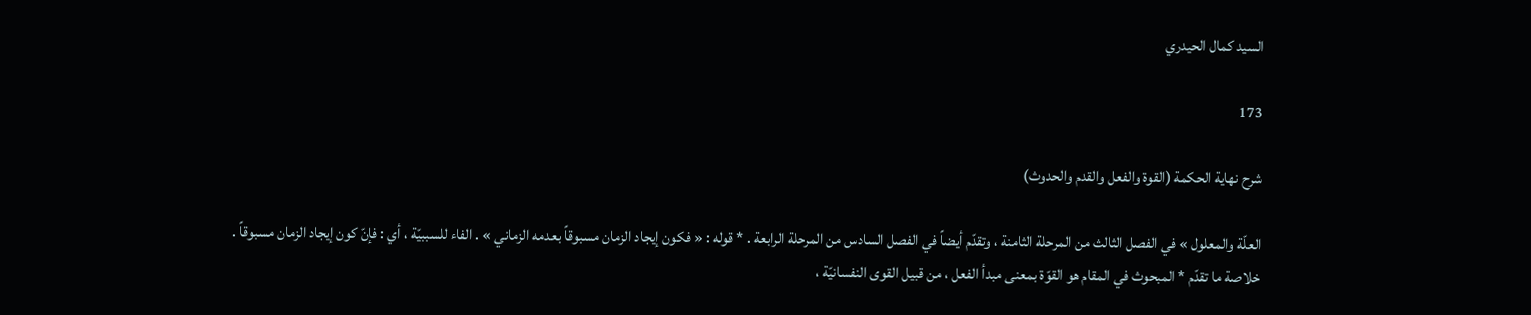السيد كمال الحيدري

173

شرح نهاية الحكمة (القوة والفعل والقدم والحدوث)

العلّة والمعلول » في الفصل الثالث من المرحلة الثامنة ، وتقدّم أيضاً في الفصل السادس من المرحلة الرابعة . * قوله : « فكون إيجاد الزمان مسبوقاً بعدمه الزماني » . الفاء للسببيّة ، أي : فإنّ كون إيجاد الزمان مسبوقاً . خلاصة ما تقدّم * المبحوث في المقام هو القوّة بمعنى مبدأ الفعل ، من قبيل القوى النفسانيّة ،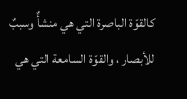كالقوّة الباصرة التي هي منشأٌ وسببٌ للأبصار ، والقوّة السامعة التي هي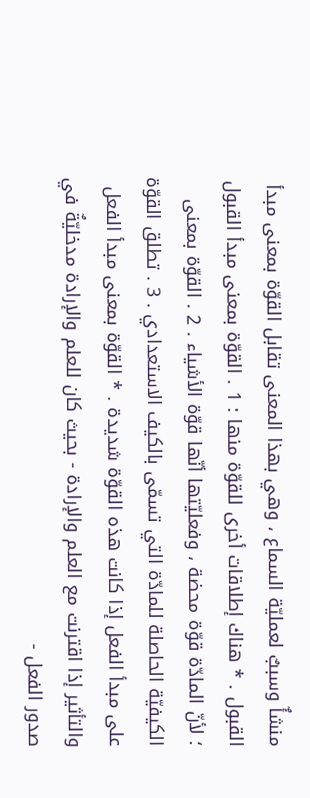منشأٌ وسببٌ لعمليّة السماع ، وهي بهذا المعنى تقابل القوّة بمعنى مبدأ القبول . * هناك إطلاقات أخرى للقوّة منها : 1 . القوّة بمعنى مبدأ القبول ؛ لأنّ المادّة قوّة محضة ، وفعليّتها أنّها قوّة الأشياء . 2 . القوّة بمعنى الكيفيّة الحاصلة للمادّة التي تسمّى بالكيف الاستعدادي . 3 . تطلق القوّة على مبدأ الفعل إذا كانت هذه القوّة شديدة . * القوّة بمعنى مبدأ الفعل والتأثير إذا اقترنت مع العلم والإرادة - بحيث كان للعلم والإرادة مدخليّةٌ في صدور الفعل -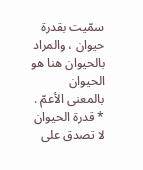سمّيت بقدرة حيوان ، والمراد بالحيوان هنا هو الحيوان بالمعنى الأعمّ . * قدرة الحيوان لا تصدق على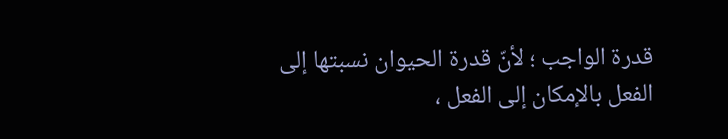قدرة الواجب ؛ لأنّ قدرة الحيوان نسبتها إلى الفعل بالإمكان إلى الفعل ،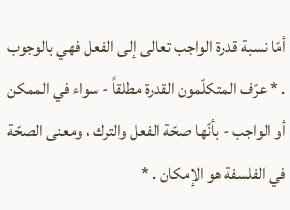أمّا نسبة قدرة الواجب تعالى إلى الفعل فهي بالوجوب . * عرّف المتكلّمون القدرة مطلقاً - سواء في الممكن أو الواجب - بأنّها صحّة الفعل والترك ، ومعنى الصحّة في الفلسفة هو الإمكان . *